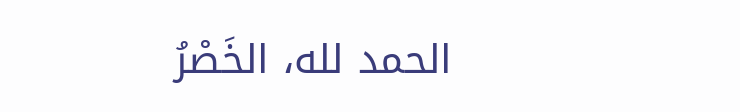الحمد لله، الخَصْرُ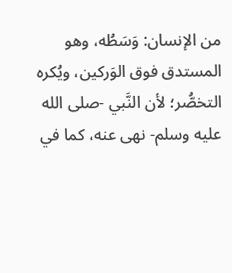من الإنسان: وَسَطُه، وهو المستدق فوق الوَركين، ويُكره التخصُّر؛ لأن النَّبي -صلى الله عليه وسلم- نهى عنه، كما في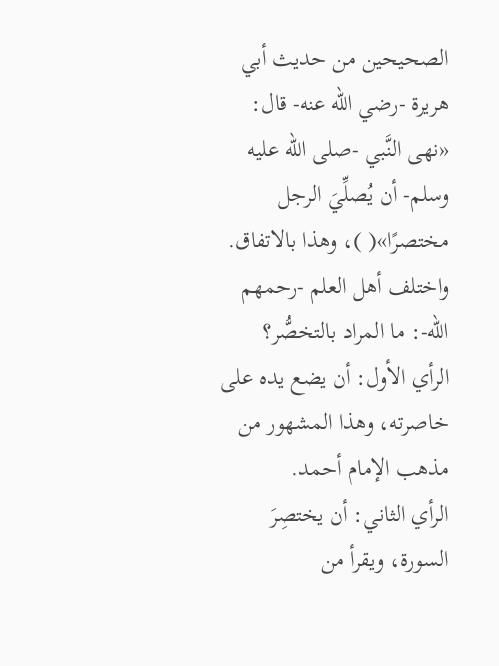الصحيحين من حديث أبي هريرة -رضي الله عنه- قال: «نهى النَّبي -صلى الله عليه وسلم- أن يُصلِّيَ الرجل مختصرًا»( )، وهذا بالاتفاق.
واختلف أهل العلم -رحمهم الله-: ما المراد بالتخصُّر؟
الرأي الأول: أن يضع يده على خاصرته، وهذا المشهور من مذهب الإمام أحمد.
الرأي الثاني: أن يختصِرَ السورة، ويقرأ من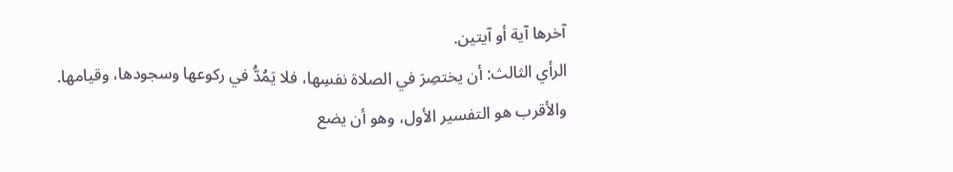آخرها آية أو آيتين.
الرأي الثالث: أن يختصِرَ في الصلاة نفسِها، فلا يَمُدُّ في ركوعها وسجودها، وقيامها.
والأقرب هو التفسير الأول، وهو أن يضع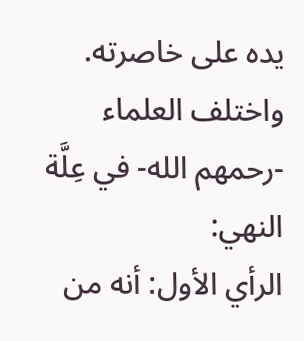يده على خاصرته.
واختلف العلماء -رحمهم الله- في عِلَّة النهي:
الرأي الأول: أنه من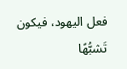فعل اليهود، فيكون تَشبُّهًا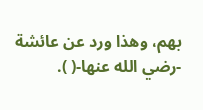بهم، وهذا ورد عن عائشة -رضي الله عنها-( ).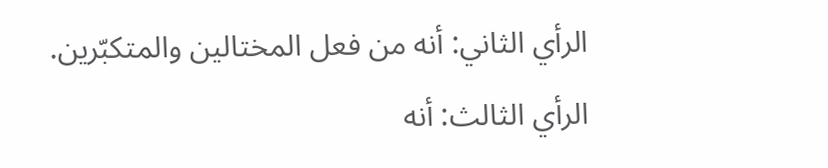الرأي الثاني: أنه من فعل المختالين والمتكبّرين.
الرأي الثالث: أنه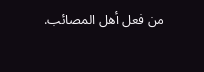من فعل أهل المصائب.